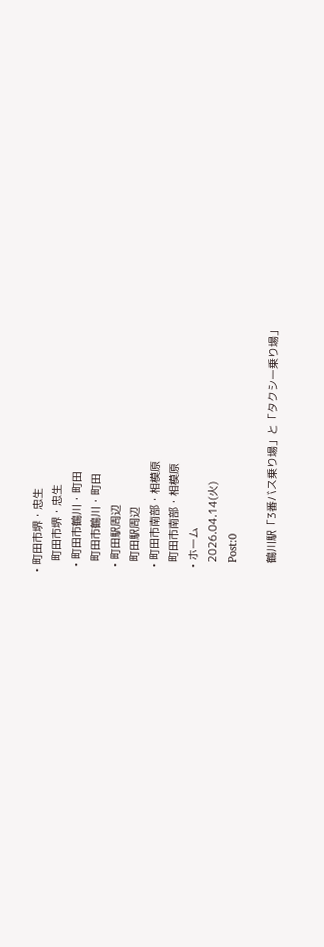• 町田市堺・忠生
    町田市堺・忠生
  • 町田市鶴川・町田
    町田市鶴川・町田
  • 町田駅周辺
    町田駅周辺
  • 町田市南部・相模原
    町田市南部・相模原
  • ホーム
    2026.04.14(火)
    Post:0

    鶴川駅「3番バス乗り場」と「タクシー乗り場」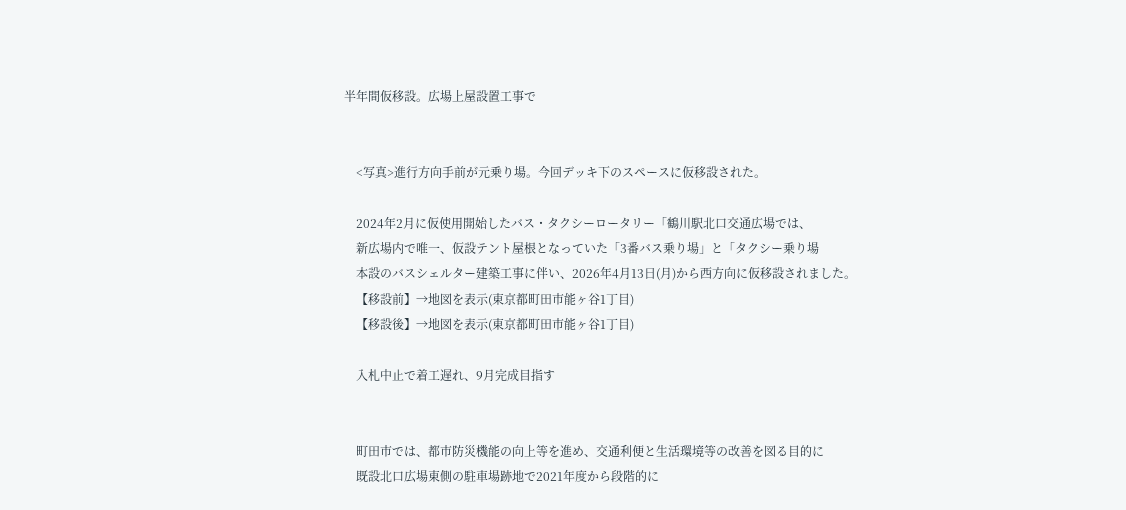半年間仮移設。広場上屋設置工事で


    <写真>進行方向手前が元乗り場。今回デッキ下のスペースに仮移設された。

    2024年2月に仮使用開始したバス・タクシーロータリー「鶴川駅北口交通広場では、
    新広場内で唯一、仮設テント屋根となっていた「3番バス乗り場」と「タクシー乗り場
    本設のバスシェルター建築工事に伴い、2026年4月13日(月)から西方向に仮移設されました。
    【移設前】→地図を表示(東京都町田市能ヶ谷1丁目)
    【移設後】→地図を表示(東京都町田市能ヶ谷1丁目)

    入札中止で着工遅れ、9月完成目指す


    町田市では、都市防災機能の向上等を進め、交通利便と生活環境等の改善を図る目的に
    既設北口広場東側の駐車場跡地で2021年度から段階的に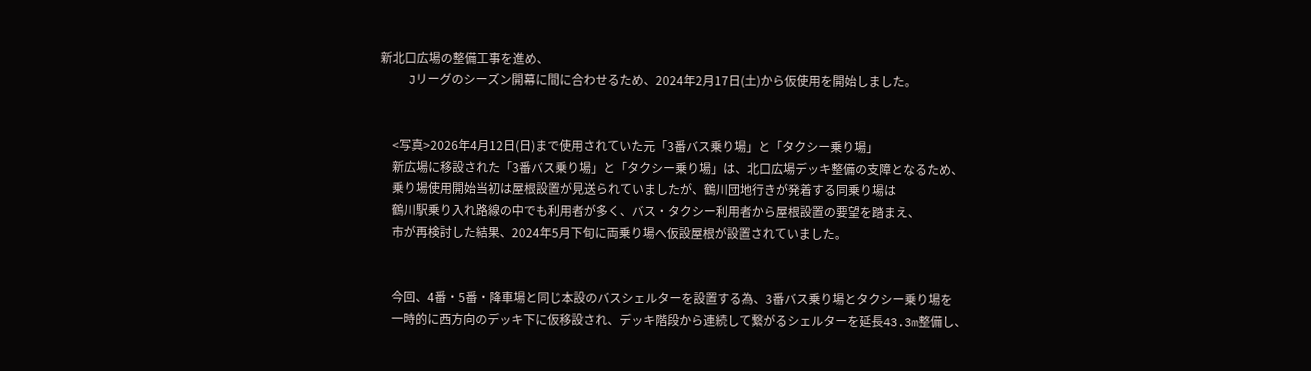新北口広場の整備工事を進め、
    Jリーグのシーズン開幕に間に合わせるため、2024年2月17日(土)から仮使用を開始しました。


    <写真>2026年4月12日(日)まで使用されていた元「3番バス乗り場」と「タクシー乗り場」
    新広場に移設された「3番バス乗り場」と「タクシー乗り場」は、北口広場デッキ整備の支障となるため、
    乗り場使用開始当初は屋根設置が見送られていましたが、鶴川団地行きが発着する同乗り場は
    鶴川駅乗り入れ路線の中でも利用者が多く、バス・タクシー利用者から屋根設置の要望を踏まえ、
    市が再検討した結果、2024年5月下旬に両乗り場へ仮設屋根が設置されていました。


    今回、4番・5番・降車場と同じ本設のバスシェルターを設置する為、3番バス乗り場とタクシー乗り場を
    一時的に西方向のデッキ下に仮移設され、デッキ階段から連続して繋がるシェルターを延長43.3m整備し、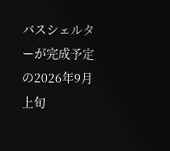バスシェルターが完成予定の2026年9月上旬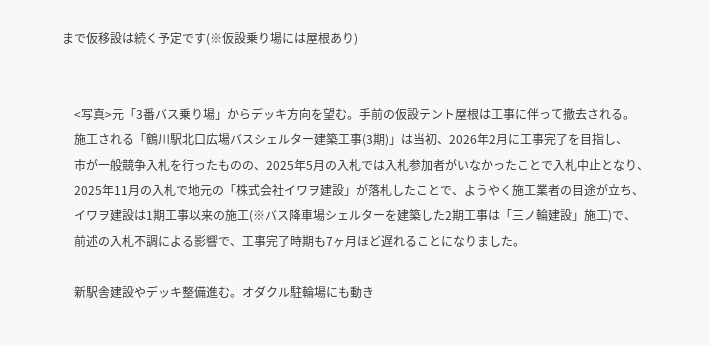まで仮移設は続く予定です(※仮設乗り場には屋根あり)


    <写真>元「3番バス乗り場」からデッキ方向を望む。手前の仮設テント屋根は工事に伴って撤去される。
    施工される「鶴川駅北口広場バスシェルター建築工事(3期)」は当初、2026年2月に工事完了を目指し、
    市が一般競争入札を行ったものの、2025年5月の入札では入札参加者がいなかったことで入札中止となり、
    2025年11月の入札で地元の「株式会社イワヲ建設」が落札したことで、ようやく施工業者の目途が立ち、
    イワヲ建設は1期工事以来の施工(※バス降車場シェルターを建築した2期工事は「三ノ輪建設」施工)で、
    前述の入札不調による影響で、工事完了時期も7ヶ月ほど遅れることになりました。

    新駅舎建設やデッキ整備進む。オダクル駐輪場にも動き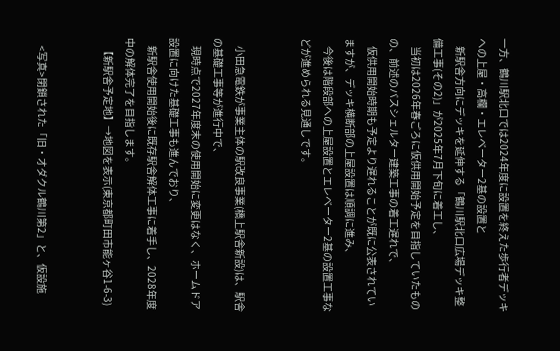一方、鶴川駅北口では2024年度に設置を終えた歩行者デッキへの上屋・高欄・エレベーター2基の設置と
    新駅舎方向にデッキを延伸する「鶴川駅北口広場デッキ整備工事(その2)」が2025年7月下旬に着工し、
    当初は2026年春ごろに仮供用開始予定を目指していたものの、前述のバスシェルター建築工事の着工遅れで、
    仮供用開始時期も予定より遅れることが既に公表されていますが、デッキ横断部の上屋設置は順調に進み、
    今後は階段部への上屋設置とエレベーター2基の設置工事などが進められる見通しです。


    小田急電鉄が事業主体の駅改良事業(橋上駅舎新設)は、駅舎の基礎工事等が進行中で、
    現時点で2027年度末の使用開始に変更はなく、ホームドア設置に向けた基礎工事も進んでおり、
    新駅舎使用開始後に既存駅舎解体工事に着手し、2028年度中の解体完了を目指します。
    【新駅舎予定地】→地図を表示(東京都町田市能ヶ谷1-6-3)


    <写真>閉鎖された「旧・オダクル鶴川第2」と、仮設施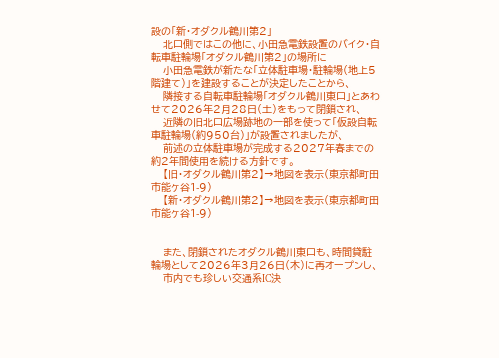設の「新・オダクル鶴川第2」
    北口側ではこの他に、小田急電鉄設置のバイク・自転車駐輪場「オダクル鶴川第2」の場所に
    小田急電鉄が新たな「立体駐車場・駐輪場(地上5階建て)」を建設することが決定したことから、
    隣接する自転車駐輪場「オダクル鶴川東口」とあわせて2026年2月28日(土)をもって閉鎖され、
    近隣の旧北口広場跡地の一部を使って「仮設自転車駐輪場(約950台)」が設置されましたが、
    前述の立体駐車場が完成する2027年春までの約2年間使用を続ける方針です。
    【旧・オダクル鶴川第2】→地図を表示(東京都町田市能ヶ谷1-9)
    【新・オダクル鶴川第2】→地図を表示(東京都町田市能ヶ谷1-9)


    また、閉鎖されたオダクル鶴川東口も、時間貸駐輪場として2026年3月26日(木)に再オープンし、
    市内でも珍しい交通系IC決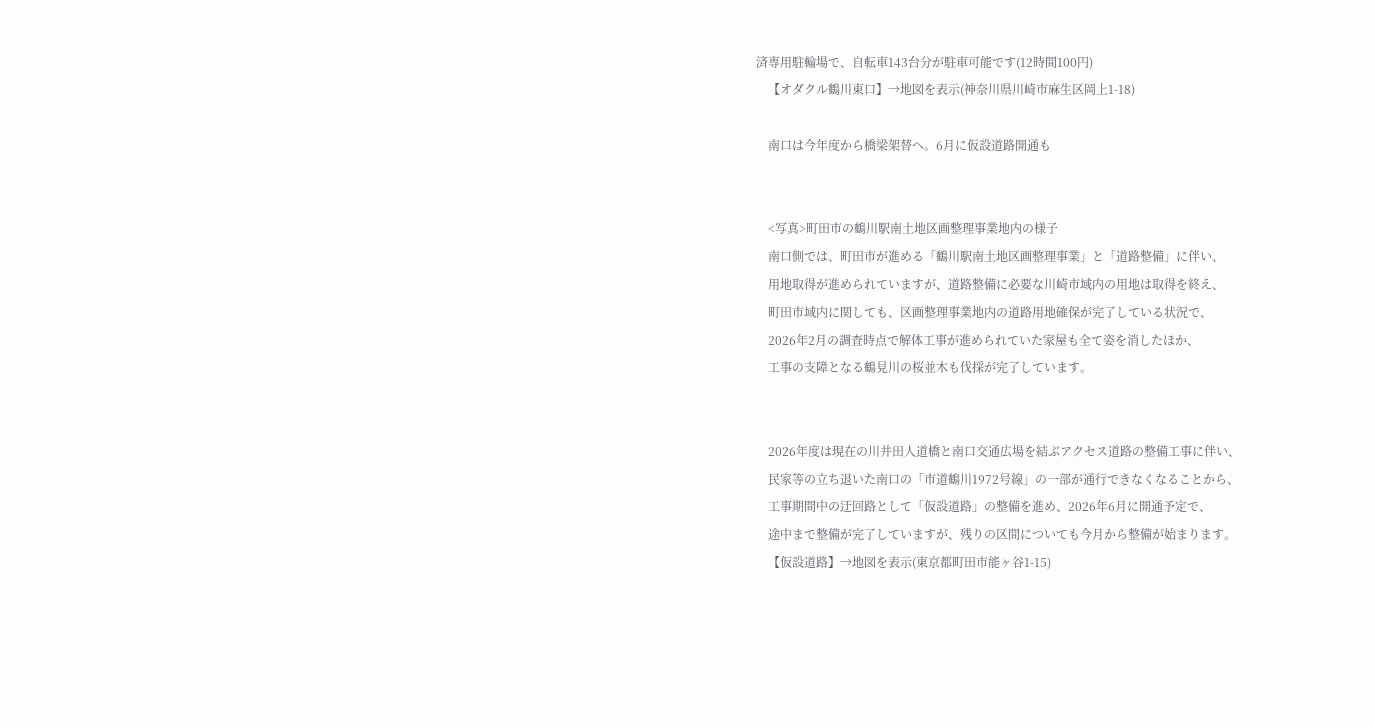済専用駐輪場で、自転車143台分が駐車可能です(12時間100円)
    【オダクル鶴川東口】→地図を表示(神奈川県川崎市麻生区岡上1-18)

    南口は今年度から橋梁架替へ。6月に仮設道路開通も


    <写真>町田市の鶴川駅南土地区画整理事業地内の様子
    南口側では、町田市が進める「鶴川駅南土地区画整理事業」と「道路整備」に伴い、
    用地取得が進められていますが、道路整備に必要な川崎市域内の用地は取得を終え、
    町田市域内に関しても、区画整理事業地内の道路用地確保が完了している状況で、
    2026年2月の調査時点で解体工事が進められていた家屋も全て姿を消したほか、
    工事の支障となる鶴見川の桜並木も伐採が完了しています。


    2026年度は現在の川井田人道橋と南口交通広場を結ぶアクセス道路の整備工事に伴い、
    民家等の立ち退いた南口の「市道鶴川1972号線」の一部が通行できなくなることから、
    工事期間中の迂回路として「仮設道路」の整備を進め、2026年6月に開通予定で、
    途中まで整備が完了していますが、残りの区間についても今月から整備が始まります。
    【仮設道路】→地図を表示(東京都町田市能ヶ谷1-15)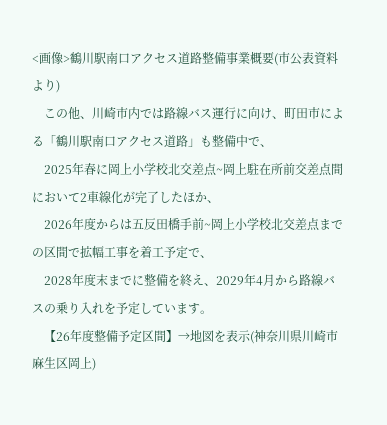<画像>鶴川駅南口アクセス道路整備事業概要(市公表資料より)
    この他、川崎市内では路線バス運行に向け、町田市による「鶴川駅南口アクセス道路」も整備中で、
    2025年春に岡上小学校北交差点~岡上駐在所前交差点間において2車線化が完了したほか、
    2026年度からは五反田橋手前~岡上小学校北交差点までの区間で拡幅工事を着工予定で、
    2028年度末までに整備を終え、2029年4月から路線バスの乗り入れを予定しています。
    【26年度整備予定区間】→地図を表示(神奈川県川崎市麻生区岡上)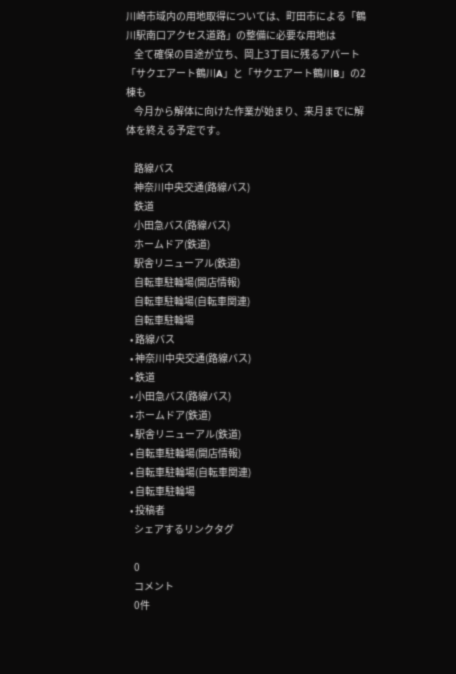川崎市域内の用地取得については、町田市による「鶴川駅南口アクセス道路」の整備に必要な用地は
    全て確保の目途が立ち、岡上3丁目に残るアパート「サクエアート鶴川A」と「サクエアート鶴川B」の2棟も
    今月から解体に向けた作業が始まり、来月までに解体を終える予定です。

    路線バス
    神奈川中央交通(路線バス)
    鉄道
    小田急バス(路線バス)
    ホームドア(鉄道)
    駅舎リニューアル(鉄道)
    自転車駐輪場(開店情報)
    自転車駐輪場(自転車関連)
    自転車駐輪場
  • 路線バス
  • 神奈川中央交通(路線バス)
  • 鉄道
  • 小田急バス(路線バス)
  • ホームドア(鉄道)
  • 駅舎リニューアル(鉄道)
  • 自転車駐輪場(開店情報)
  • 自転車駐輪場(自転車関連)
  • 自転車駐輪場
  • 投稿者
    シェアするリンクタグ

    0
    コメント
    0件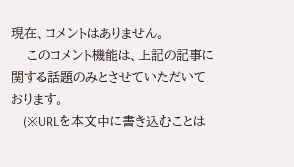現在、コメントはありません。
    このコメント機能は、上記の記事に関する話題のみとさせていただいております。
    (※URLを本文中に書き込むことは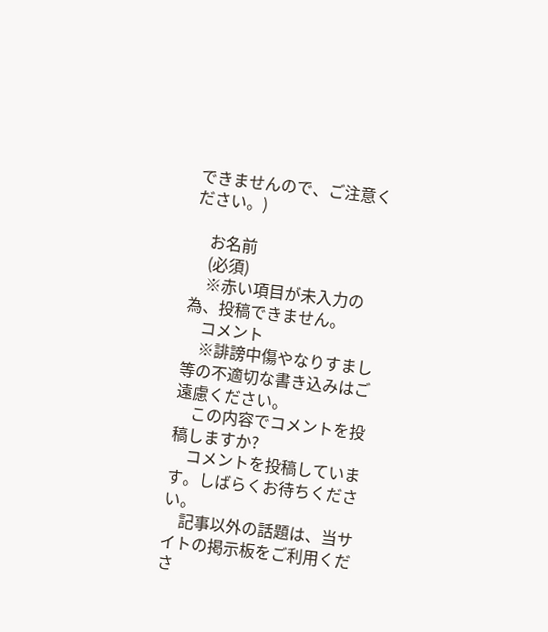できませんので、ご注意ください。)

    お名前
    (必須)
    ※赤い項目が未入力の為、投稿できません。
    コメント
    ※誹謗中傷やなりすまし等の不適切な書き込みはご遠慮ください。
    この内容でコメントを投稿しますか?
    コメントを投稿しています。しばらくお待ちください。
    記事以外の話題は、当サイトの掲示板をご利用くださ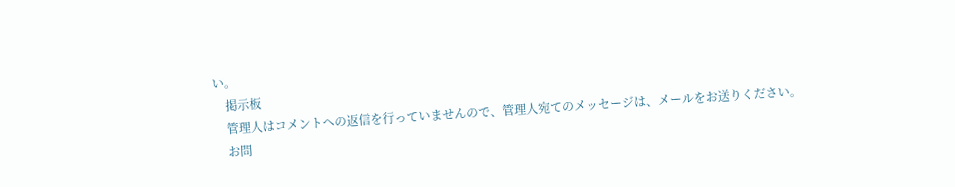い。
    掲示板
    管理人はコメントへの返信を行っていませんので、管理人宛てのメッセージは、メールをお送りください。
    お問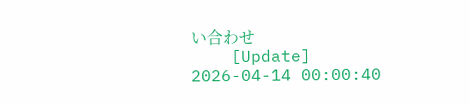い合わせ
    [Update] 2026-04-14 00:00:40